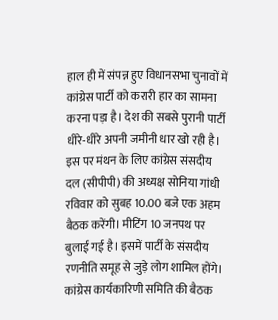हाल ही में संपन्न हुए विधानसभा चुनावों में कांग्रेस पार्टी को करारी हार का सामना करना पड़ा है। देश की सबसे पुरानी पार्टी धीरे-धीरे अपनी जमीनी धार खो रही है। इस पर मंथन के लिए कांग्रेस संसदीय दल (सीपीपी) की अध्यक्ष सोनिया गांधी रविवार को सुबह 10.00 बजे एक अहम बैठक करेंगी। मीटिंग 10 जनपथ पर बुलाई गई है। इसमें पार्टी के संसदीय रणनीति समूह से जुड़े लोग शामिल होंगे।
कांग्रेस कार्यकारिणी समिति की बैठक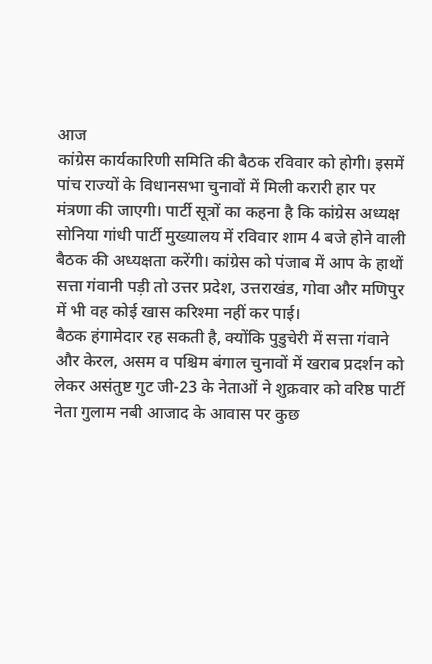आज
कांग्रेस कार्यकारिणी समिति की बैठक रविवार को होगी। इसमें पांच राज्यों के विधानसभा चुनावों में मिली करारी हार पर मंत्रणा की जाएगी। पार्टी सूत्रों का कहना है कि कांग्रेस अध्यक्ष सोनिया गांधी पार्टी मुख्यालय में रविवार शाम 4 बजे होने वाली बैठक की अध्यक्षता करेंगी। कांग्रेस को पंजाब में आप के हाथों सत्ता गंवानी पड़ी तो उत्तर प्रदेश, उत्तराखंड, गोवा और मणिपुर में भी वह कोई खास करिश्मा नहीं कर पाई।
बैठक हंगामेदार रह सकती है, क्योंकि पुडुचेरी में सत्ता गंवाने और केरल, असम व पश्चिम बंगाल चुनावों में खराब प्रदर्शन को लेकर असंतुष्ट गुट जी-23 के नेताओं ने शुक्रवार को वरिष्ठ पार्टी नेता गुलाम नबी आजाद के आवास पर कुछ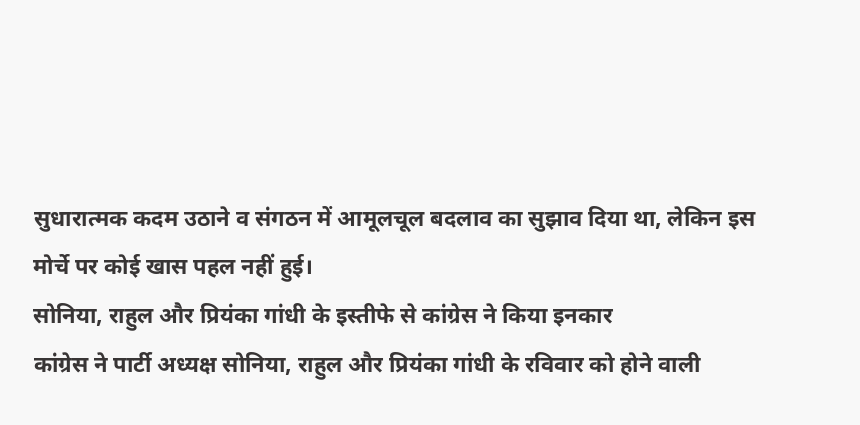सुधारात्मक कदम उठाने व संगठन में आमूलचूल बदलाव का सुझाव दिया था, लेकिन इस मोर्चे पर कोई खास पहल नहीं हुई।
सोनिया, राहुल और प्रियंका गांधी के इस्तीफे से कांग्रेस ने किया इनकार
कांग्रेस ने पार्टी अध्यक्ष सोनिया, राहुल और प्रियंका गांधी के रविवार को होने वाली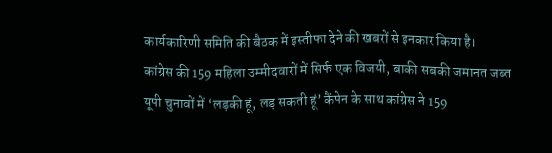कार्यकारिणी समिति की बैठक में इस्तीफा देने की खबरों से इनकार किया है।
कांग्रेस की 159 महिला उम्मीदवारों में सिर्फ एक विजयी, बाकी सबकी जमानत जब्त
यूपी चुनावों में ‘लड़की हूं, लड़ सकती हूं’ कैंपेन के साथ कांग्रेस ने 159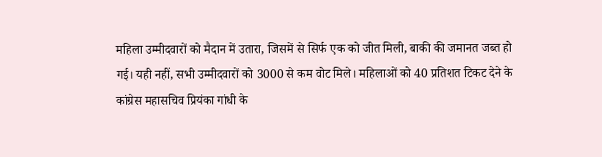महिला उम्मीदवारों को मैदान में उतारा, जिसमें से सिर्फ एक को जीत मिली, बाकी की जमानत जब्त हो गई। यही नहीं, सभी उम्मीदवारों को 3000 से कम वोट मिले। महिलाओं को 40 प्रतिशत टिकट देने के कांग्रेस महासचिव प्रियंका गांधी के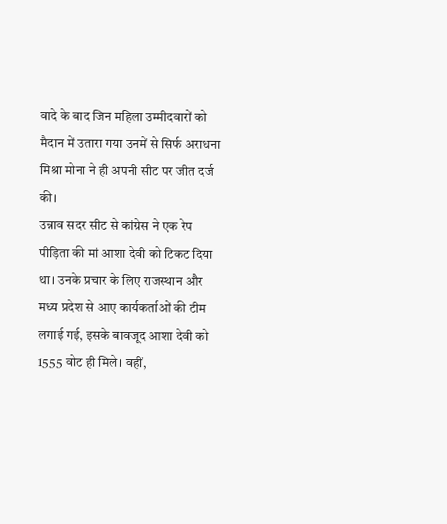वादे के बाद जिन महिला उम्मीदवारों को मैदान में उतारा गया उनमें से सिर्फ अराधना मिश्रा मोना ने ही अपनी सीट पर जीत दर्ज की।
उन्नाव सदर सीट से कांग्रेस ने एक रेप पीड़िता की मां आशा देवी को टिकट दिया था। उनके प्रचार के लिए राजस्थान और मध्य प्रदेश से आए कार्यकर्ताओं की टीम लगाई गई, इसके बावजूद आशा देवी को 1555 वोट ही मिले। वहीं,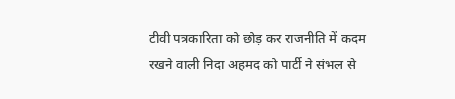टीवी पत्रकारिता को छोड़ कर राजनीति में कदम रखने वाली निदा अहमद को पार्टी ने संभल से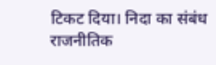टिकट दिया। निदा का संबंध राजनीतिक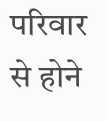परिवार से होने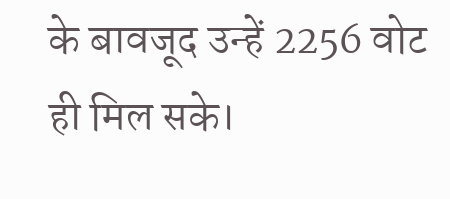के बावजूद उन्हें 2256 वोट ही मिल सके।